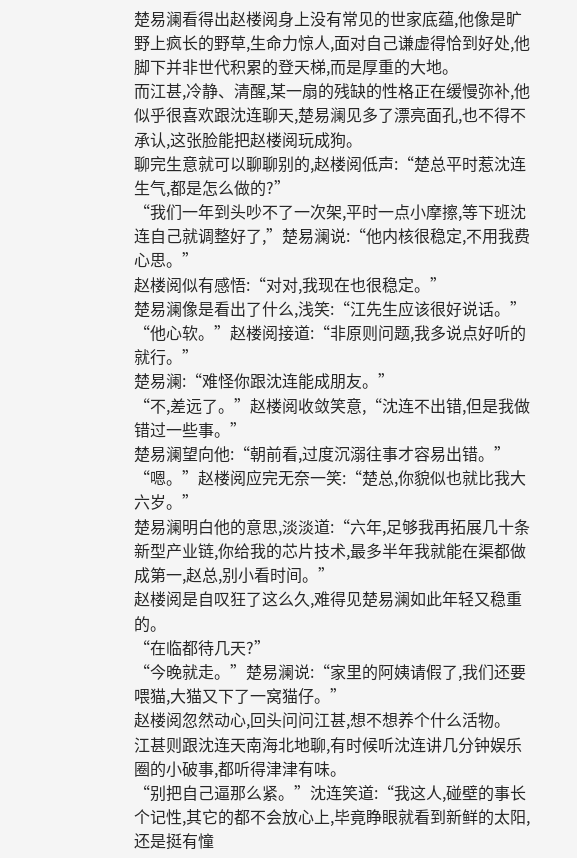楚易澜看得出赵楼阅身上没有常见的世家底蕴,他像是旷野上疯长的野草,生命力惊人,面对自己谦虚得恰到好处,他脚下并非世代积累的登天梯,而是厚重的大地。
而江甚,冷静、清醒,某一扇的残缺的性格正在缓慢弥补,他似乎很喜欢跟沈连聊天,楚易澜见多了漂亮面孔,也不得不承认,这张脸能把赵楼阅玩成狗。
聊完生意就可以聊聊别的,赵楼阅低声:“楚总平时惹沈连生气,都是怎么做的?”
“我们一年到头吵不了一次架,平时一点小摩擦,等下班沈连自己就调整好了,”楚易澜说:“他内核很稳定,不用我费心思。”
赵楼阅似有感悟:“对对,我现在也很稳定。”
楚易澜像是看出了什么,浅笑:“江先生应该很好说话。”
“他心软。”赵楼阅接道:“非原则问题,我多说点好听的就行。”
楚易澜:“难怪你跟沈连能成朋友。”
“不,差远了。”赵楼阅收敛笑意,“沈连不出错,但是我做错过一些事。”
楚易澜望向他:“朝前看,过度沉溺往事才容易出错。”
“嗯。”赵楼阅应完无奈一笑:“楚总,你貌似也就比我大六岁。”
楚易澜明白他的意思,淡淡道:“六年,足够我再拓展几十条新型产业链,你给我的芯片技术,最多半年我就能在渠都做成第一,赵总,别小看时间。”
赵楼阅是自叹狂了这么久,难得见楚易澜如此年轻又稳重的。
“在临都待几天?”
“今晚就走。”楚易澜说:“家里的阿姨请假了,我们还要喂猫,大猫又下了一窝猫仔。”
赵楼阅忽然动心,回头问问江甚,想不想养个什么活物。
江甚则跟沈连天南海北地聊,有时候听沈连讲几分钟娱乐圈的小破事,都听得津津有味。
“别把自己逼那么紧。”沈连笑道:“我这人,碰壁的事长个记性,其它的都不会放心上,毕竟睁眼就看到新鲜的太阳,还是挺有憧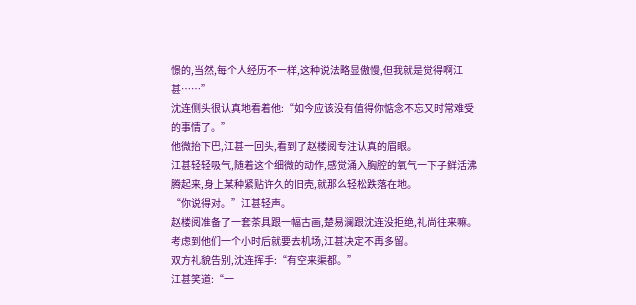憬的,当然,每个人经历不一样,这种说法略显傲慢,但我就是觉得啊江甚……”
沈连侧头很认真地看着他:“如今应该没有值得你惦念不忘又时常难受的事情了。”
他微抬下巴,江甚一回头,看到了赵楼阅专注认真的眉眼。
江甚轻轻吸气,随着这个细微的动作,感觉涌入胸腔的氧气一下子鲜活沸腾起来,身上某种紧贴许久的旧壳,就那么轻松跌落在地。
“你说得对。”江甚轻声。
赵楼阅准备了一套茶具跟一幅古画,楚易澜跟沈连没拒绝,礼尚往来嘛。
考虑到他们一个小时后就要去机场,江甚决定不再多留。
双方礼貌告别,沈连挥手:“有空来渠都。”
江甚笑道:“一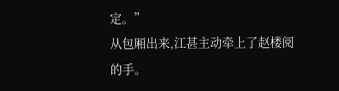定。”
从包厢出来,江甚主动牵上了赵楼阅的手。